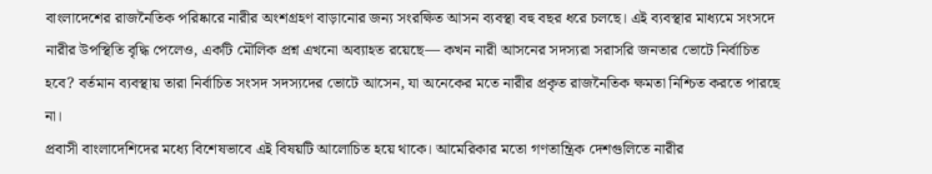বাংলাদেশের রাজনৈতিক পরিষ্কারে নারীর অংশগ্রহণ বাড়ানোর জন্য সংরক্ষিত আসন ব্যবস্থা বহু বছর ধরে চলছে। এই ব্যবস্থার মাধ্যমে সংসদে নারীর উপস্থিতি বৃদ্ধি পেলেও, একটি মৌলিক প্রশ্ন এখনো অব্যাহত রয়েছে— কখন নারী আসনের সদস্যরা সরাসরি জনতার ভোটে নির্বাচিত হবে? বর্তমান ব্যবস্থায় তারা নির্বাচিত সংসদ সদস্যদের ভোটে আসেন, যা অনেকের মতে নারীর প্রকৃত রাজনৈতিক ক্ষমতা নিশ্চিত করতে পারছে না।
প্রবাসী বাংলাদেশিদের মধ্যে বিশেষভাবে এই বিষয়টি আলোচিত হয়ে থাকে। আমেরিকার মতো গণতান্ত্রিক দেশগুলিতে নারীর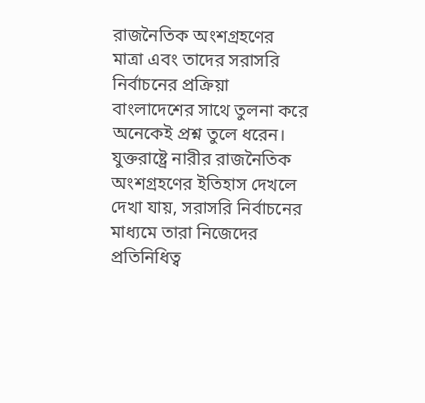রাজনৈতিক অংশগ্রহণের মাত্রা এবং তাদের সরাসরি নির্বাচনের প্রক্রিয়া বাংলাদেশের সাথে তুলনা করে অনেকেই প্রশ্ন তুলে ধরেন। যুক্তরাষ্ট্রে নারীর রাজনৈতিক অংশগ্রহণের ইতিহাস দেখলে দেখা যায়, সরাসরি নির্বাচনের মাধ্যমে তারা নিজেদের প্রতিনিধিত্ব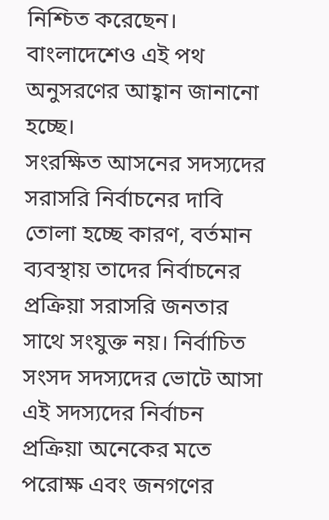নিশ্চিত করেছেন। বাংলাদেশেও এই পথ অনুসরণের আহ্বান জানানো হচ্ছে।
সংরক্ষিত আসনের সদস্যদের সরাসরি নির্বাচনের দাবি তোলা হচ্ছে কারণ, বর্তমান ব্যবস্থায় তাদের নির্বাচনের প্রক্রিয়া সরাসরি জনতার সাথে সংযুক্ত নয়। নির্বাচিত সংসদ সদস্যদের ভোটে আসা এই সদস্যদের নির্বাচন প্রক্রিয়া অনেকের মতে পরোক্ষ এবং জনগণের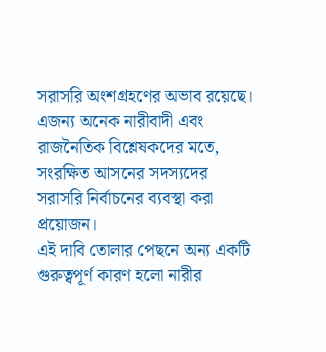সরাসরি অংশগ্রহণের অভাব রয়েছে। এজন্য অনেক নারীবাদী এবং রাজনৈতিক বিশ্লেষকদের মতে, সংরক্ষিত আসনের সদস্যদের সরাসরি নির্বাচনের ব্যবস্থা করা প্রয়োজন।
এই দাবি তোলার পেছনে অন্য একটি গুরুত্বপূর্ণ কারণ হলো নারীর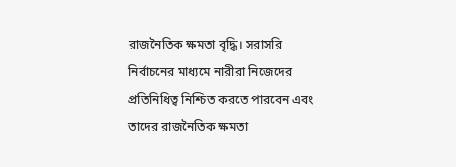রাজনৈতিক ক্ষমতা বৃদ্ধি। সরাসরি নির্বাচনের মাধ্যমে নারীরা নিজেদের প্রতিনিধিত্ব নিশ্চিত করতে পারবেন এবং তাদের রাজনৈতিক ক্ষমতা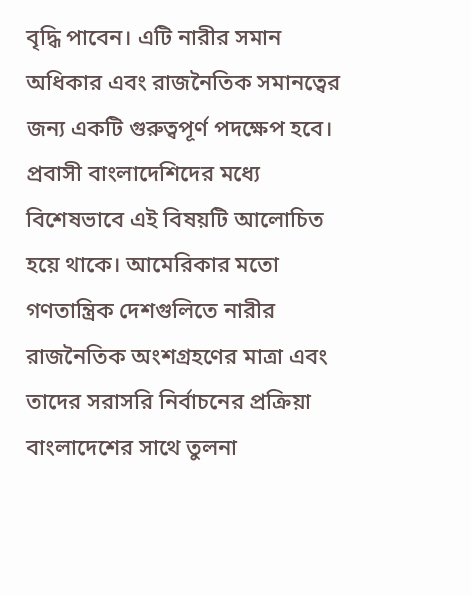বৃদ্ধি পাবেন। এটি নারীর সমান অধিকার এবং রাজনৈতিক সমানত্বের জন্য একটি গুরুত্বপূর্ণ পদক্ষেপ হবে।
প্রবাসী বাংলাদেশিদের মধ্যে বিশেষভাবে এই বিষয়টি আলোচিত হয়ে থাকে। আমেরিকার মতো গণতান্ত্রিক দেশগুলিতে নারীর রাজনৈতিক অংশগ্রহণের মাত্রা এবং তাদের সরাসরি নির্বাচনের প্রক্রিয়া বাংলাদেশের সাথে তুলনা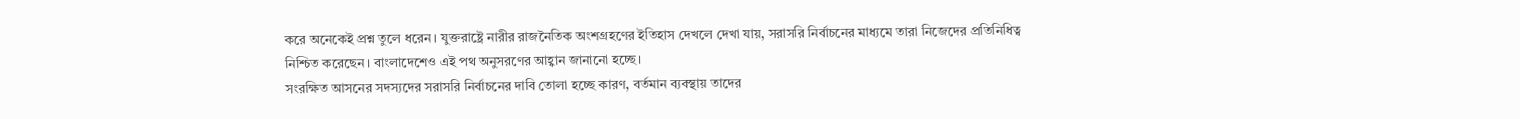করে অনেকেই প্রশ্ন তুলে ধরেন। যুক্তরাষ্ট্রে নারীর রাজনৈতিক অংশগ্রহণের ইতিহাস দেখলে দেখা যায়, সরাসরি নির্বাচনের মাধ্যমে তারা নিজেদের প্রতিনিধিত্ব নিশ্চিত করেছেন। বাংলাদেশেও এই পথ অনুসরণের আহ্বান জানানো হচ্ছে।
সংরক্ষিত আসনের সদস্যদের সরাসরি নির্বাচনের দাবি তোলা হচ্ছে কারণ, বর্তমান ব্যবস্থায় তাদের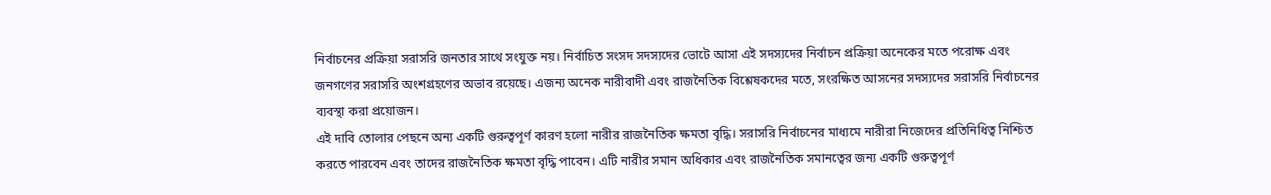নির্বাচনের প্রক্রিয়া সরাসরি জনতার সাথে সংযুক্ত নয়। নির্বাচিত সংসদ সদস্যদের ভোটে আসা এই সদস্যদের নির্বাচন প্রক্রিয়া অনেকের মতে পরোক্ষ এবং জনগণের সরাসরি অংশগ্রহণের অভাব রয়েছে। এজন্য অনেক নারীবাদী এবং রাজনৈতিক বিশ্লেষকদের মতে, সংরক্ষিত আসনের সদস্যদের সরাসরি নির্বাচনের ব্যবস্থা করা প্রয়োজন।
এই দাবি তোলার পেছনে অন্য একটি গুরুত্বপূর্ণ কারণ হলো নারীর রাজনৈতিক ক্ষমতা বৃদ্ধি। সরাসরি নির্বাচনের মাধ্যমে নারীরা নিজেদের প্রতিনিধিত্ব নিশ্চিত করতে পারবেন এবং তাদের রাজনৈতিক ক্ষমতা বৃদ্ধি পাবেন। এটি নারীর সমান অধিকার এবং রাজনৈতিক সমানত্বের জন্য একটি গুরুত্বপূর্ণ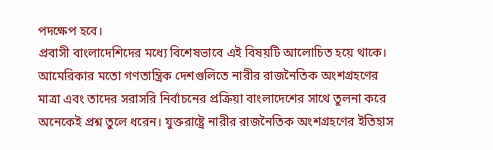পদক্ষেপ হবে।
প্রবাসী বাংলাদেশিদের মধ্যে বিশেষভাবে এই বিষয়টি আলোচিত হয়ে থাকে। আমেরিকার মতো গণতান্ত্রিক দেশগুলিতে নারীর রাজনৈতিক অংশগ্রহণের মাত্রা এবং তাদের সরাসরি নির্বাচনের প্রক্রিয়া বাংলাদেশের সাথে তুলনা করে অনেকেই প্রশ্ন তুলে ধরেন। যুক্তরাষ্ট্রে নারীর রাজনৈতিক অংশগ্রহণের ইতিহাস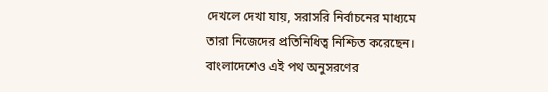দেখলে দেখা যায়, সরাসরি নির্বাচনের মাধ্যমে তারা নিজেদের প্রতিনিধিত্ব নিশ্চিত করেছেন। বাংলাদেশেও এই পথ অনুসরণের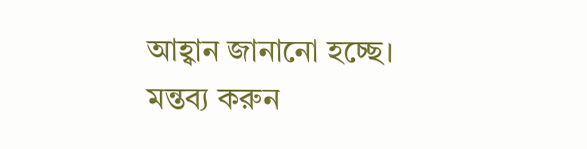আহ্বান জানানো হচ্ছে।
মন্তব্য করুন